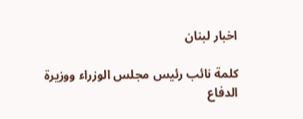اخبار لبنان

كلمة نائب رئيس مجلس الوزراء ووزيرة الدفاع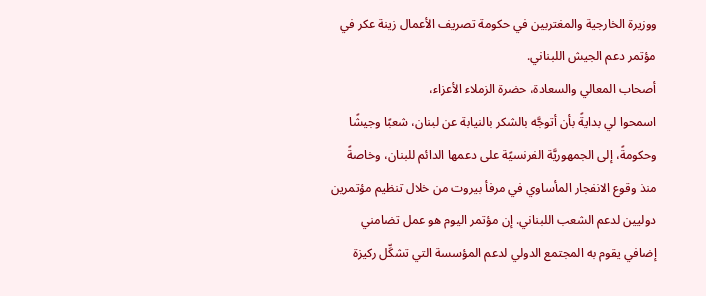ووزيرة الخارجية والمغتربين في حكومة تصريف الأعمال زينة عكر في مؤتمر دعم الجيش اللبناني.
أصحاب المعالي والسعادة، حضرة الزملاء الأعزاء،
اسمحوا لي بدايةً بأن أتوجَّه بالشكر بالنيابة عن لبنان، شعبًا وجيشًا وحكومةً، إلى الجمهوريَّة الفرنسيًة على دعمها الدائم للبنان، وخاصةً منذ وقوع الانفجار المأساوي في مرفأ بيروت من خلال تنظيم مؤتمرين دوليين لدعم الشعب اللبناني. إن مؤتمر اليوم هو عمل تضامني إضافي يقوم به المجتمع الدولي لدعم المؤسسة التي تشكِّل ركيزة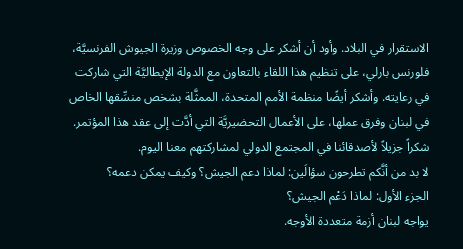الاستقرار في البلاد. وأود أن أشكر على وجه الخصوص وزيرة الجيوش الفرنسيَّة، فلورنس بارلي، على تنظيم هذا اللقاء بالتعاون مع الدولة الإيطاليَّة التي شاركت في رعايته. وأشكر أيضًا منظمة الأمم المتحدة، الممثَّلة بشخص منسِّقها الخاص في لبنان وفرق عملها، على الأعمال التحضيريَّة التي أدَّت إلى عقد هذا المؤتمر. شكراً جزيلاً لأصدقائنا في المجتمع الدولي لمشاركتهم معنا اليوم.
لا بد من أنَّكم تطرحون سؤالَين: لماذا دعم الجيش؟ وكيف يمكن دعمه؟
الجزء الأول: لماذا دَعْم الجيش؟
يواجه لبنان أزمة متعددة الأوجه.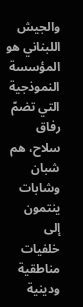والجيش اللبناني هو المؤسسة النموذجية التي تضمّ رفاق سلاح، هم شبان وشابات ينتمون إلى خلفيات مناطقية ودينية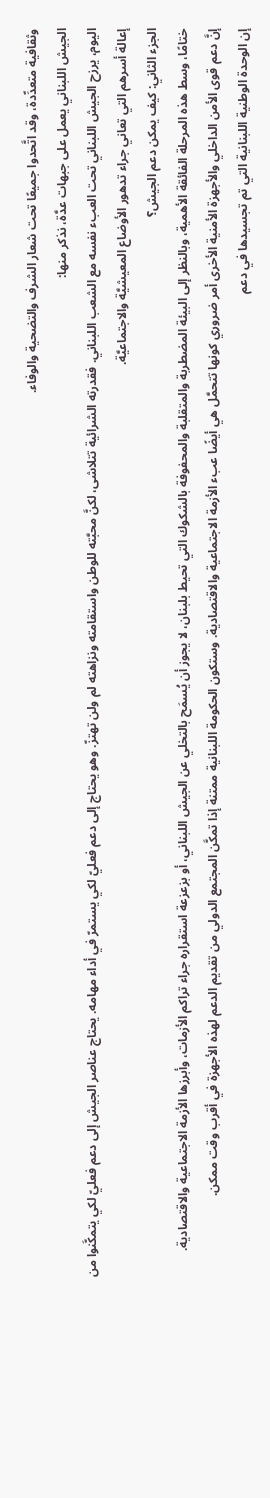وثقافية متعدِّدة، وقد اتَّحدوا جميعًا تحت شعار الشرف والتضحية والوفاء.
الجيش اللبناني يعمل على جبهات عدَّة، نذكر منها:
اليوم، يرزح الجيش اللبناني تحت العبء نفسه مع الشعب اللبناني. فقدرته الشرائية تتلاشى، لكنَّ محبَّته للوطن واستقامته ونزاهته لم ولن تهتزّ. وهو يحتاج إلى دعم فعليّ لكي يستمرّ في أداء مهامه. يحتاج عناصر الجيش إلى دعم فعليّ لكي يتمكَّنوا من إعالة أسرهم التي تعاني جراء تدهور الأوضاع المعيشيَّة والاجتماعيَّة.
الجزء الثاني: كيف يمكن دعم الجيش؟
ختامًا، وسط هذه المرحلة الفائقة الأهمية، وبالنظر إلى البيئة المضطربة والمتقلبة والمحفوفة بالشكوك التي تحيط بلبنان، لا يجوز أن يُسمَح بالتخلي عن الجيش اللبناني، أو بزعزعة استقراره جراء تراكم الأزمات، وأبرزها الأزمة الاجتماعية والاقتصادية.
إنَّ دعم قوى الأمن الداخلي والأجهزة الأمنية الأخرى أمر ضروري كونها تتحمَّل هي أيضًا عبء الأزمة الاجتماعية والاقتصادية. وستكون الحكومة اللبنانية ممتنة إذا تمكَّن المجتمع الدولي من تقديم الدعم لهذه الأجهزة في أقرب وقت ممكن.
إن الوحدة الوطنية اللبنانية التي تم تجسيدها في دعم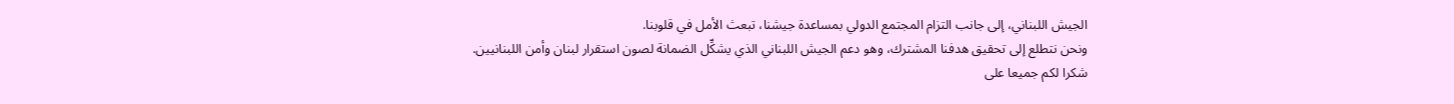الجيش اللبناني، إلى جانب التزام المجتمع الدولي بمساعدة جيشنا، تبعث الأمل في قلوبنا.
ونحن نتطلع إلى تحقيق هدفنا المشترك، وهو دعم الجيش اللبناني الذي يشكِّل الضمانة لصون استقرار لبنان وأمن اللبنانيين.
شكرا لكم جميعا على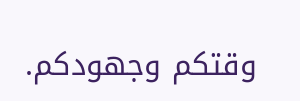وقتكم وجهودكم.